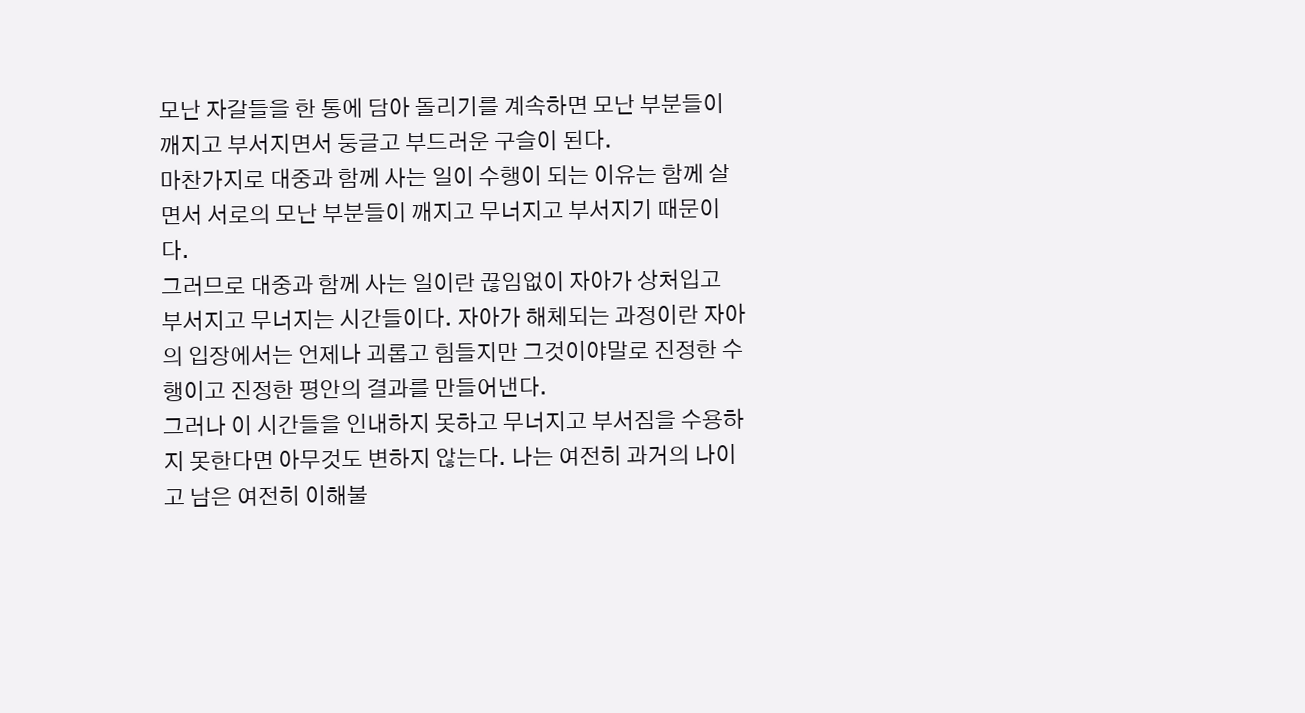모난 자갈들을 한 통에 담아 돌리기를 계속하면 모난 부분들이 깨지고 부서지면서 둥글고 부드러운 구슬이 된다.
마찬가지로 대중과 함께 사는 일이 수행이 되는 이유는 함께 살면서 서로의 모난 부분들이 깨지고 무너지고 부서지기 때문이다.
그러므로 대중과 함께 사는 일이란 끊임없이 자아가 상처입고 부서지고 무너지는 시간들이다. 자아가 해체되는 과정이란 자아의 입장에서는 언제나 괴롭고 힘들지만 그것이야말로 진정한 수행이고 진정한 평안의 결과를 만들어낸다.
그러나 이 시간들을 인내하지 못하고 무너지고 부서짐을 수용하지 못한다면 아무것도 변하지 않는다. 나는 여전히 과거의 나이고 남은 여전히 이해불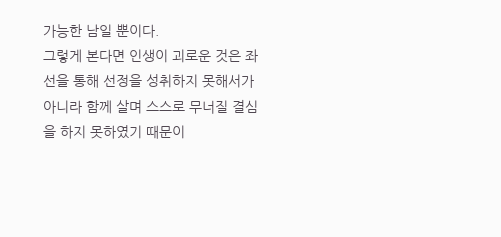가능한 남일 뿐이다.
그렇게 본다면 인생이 괴로운 것은 좌선을 통해 선정을 성취하지 못해서가 아니라 함께 살며 스스로 무너질 결심을 하지 못하였기 때문이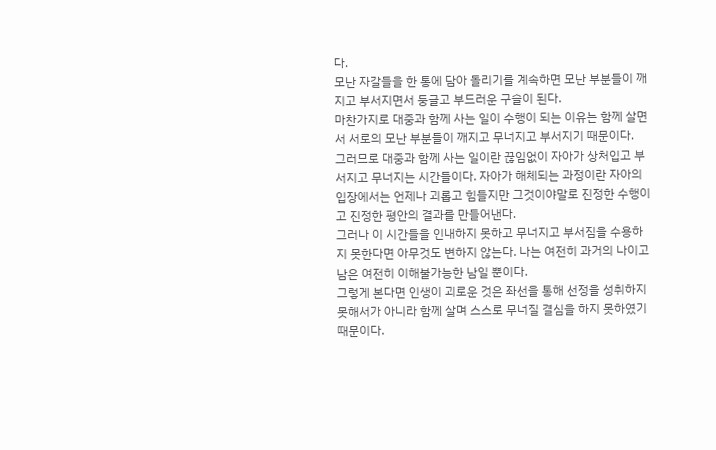다.
모난 자갈들을 한 통에 담아 돌리기를 계속하면 모난 부분들이 깨지고 부서지면서 둥글고 부드러운 구슬이 된다.
마찬가지로 대중과 함께 사는 일이 수행이 되는 이유는 함께 살면서 서로의 모난 부분들이 깨지고 무너지고 부서지기 때문이다.
그러므로 대중과 함께 사는 일이란 끊임없이 자아가 상처입고 부서지고 무너지는 시간들이다. 자아가 해체되는 과정이란 자아의 입장에서는 언제나 괴롭고 힘들지만 그것이야말로 진정한 수행이고 진정한 평안의 결과를 만들어낸다.
그러나 이 시간들을 인내하지 못하고 무너지고 부서짐을 수용하지 못한다면 아무것도 변하지 않는다. 나는 여전히 과거의 나이고 남은 여전히 이해불가능한 남일 뿐이다.
그렇게 본다면 인생이 괴로운 것은 좌선을 통해 선정을 성취하지 못해서가 아니라 함께 살며 스스로 무너질 결심을 하지 못하였기 때문이다.